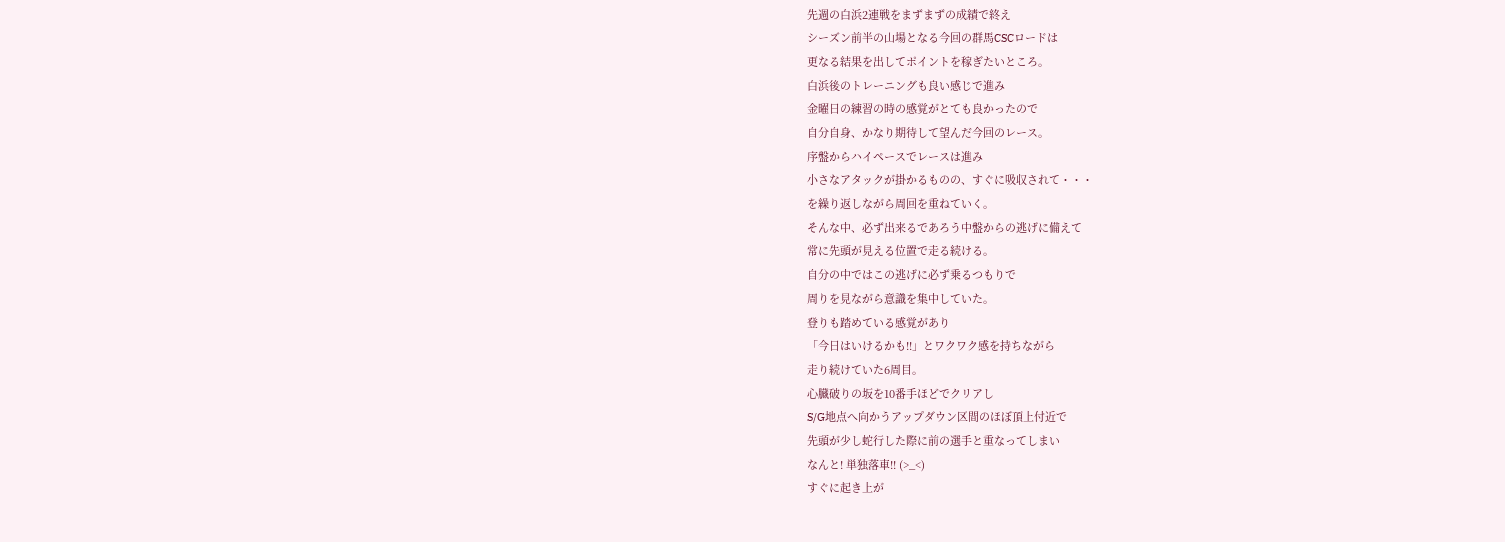先週の白浜2連戦をまずまずの成績で終え
シーズン前半の山場となる今回の群馬CSCロードは
更なる結果を出してポイントを稼ぎたいところ。
白浜後のトレーニングも良い感じで進み
金曜日の練習の時の感覚がとても良かったので
自分自身、かなり期待して望んだ今回のレース。
序盤からハイペースでレースは進み
小さなアタックが掛かるものの、すぐに吸収されて・・・
を繰り返しながら周回を重ねていく。
そんな中、必ず出来るであろう中盤からの逃げに備えて
常に先頭が見える位置で走る続ける。
自分の中ではこの逃げに必ず乗るつもりで
周りを見ながら意識を集中していた。
登りも踏めている感覚があり
「今日はいけるかも!!」とワクワク感を持ちながら
走り続けていた6周目。
心臓破りの坂を10番手ほどでクリアし
S/G地点へ向かうアップダウン区間のほぼ頂上付近で
先頭が少し蛇行した際に前の選手と重なってしまい
なんと! 単独落車!! (>_<)
すぐに起き上が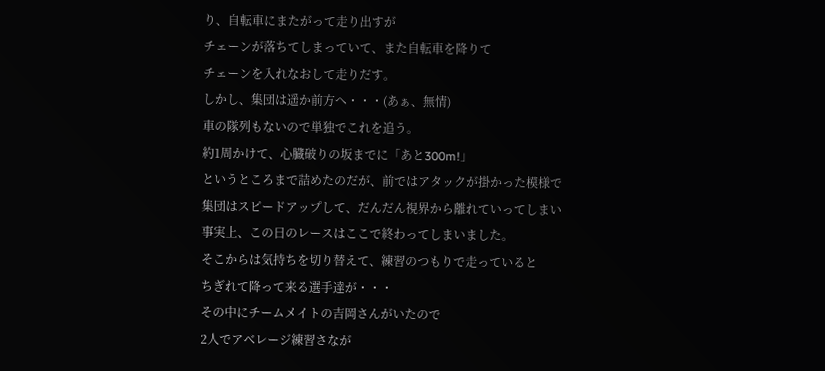り、自転車にまたがって走り出すが
チェーンが落ちてしまっていて、また自転車を降りて
チェーンを入れなおして走りだす。
しかし、集団は遥か前方へ・・・(あぁ、無情)
車の隊列もないので単独でこれを追う。
約1周かけて、心臓破りの坂までに「あと300m!」
というところまで詰めたのだが、前ではアタックが掛かった模様で
集団はスピードアップして、だんだん視界から離れていってしまい
事実上、この日のレースはここで終わってしまいました。
そこからは気持ちを切り替えて、練習のつもりで走っていると
ちぎれて降って来る選手達が・・・
その中にチームメイトの吉岡さんがいたので
2人でアベレージ練習さなが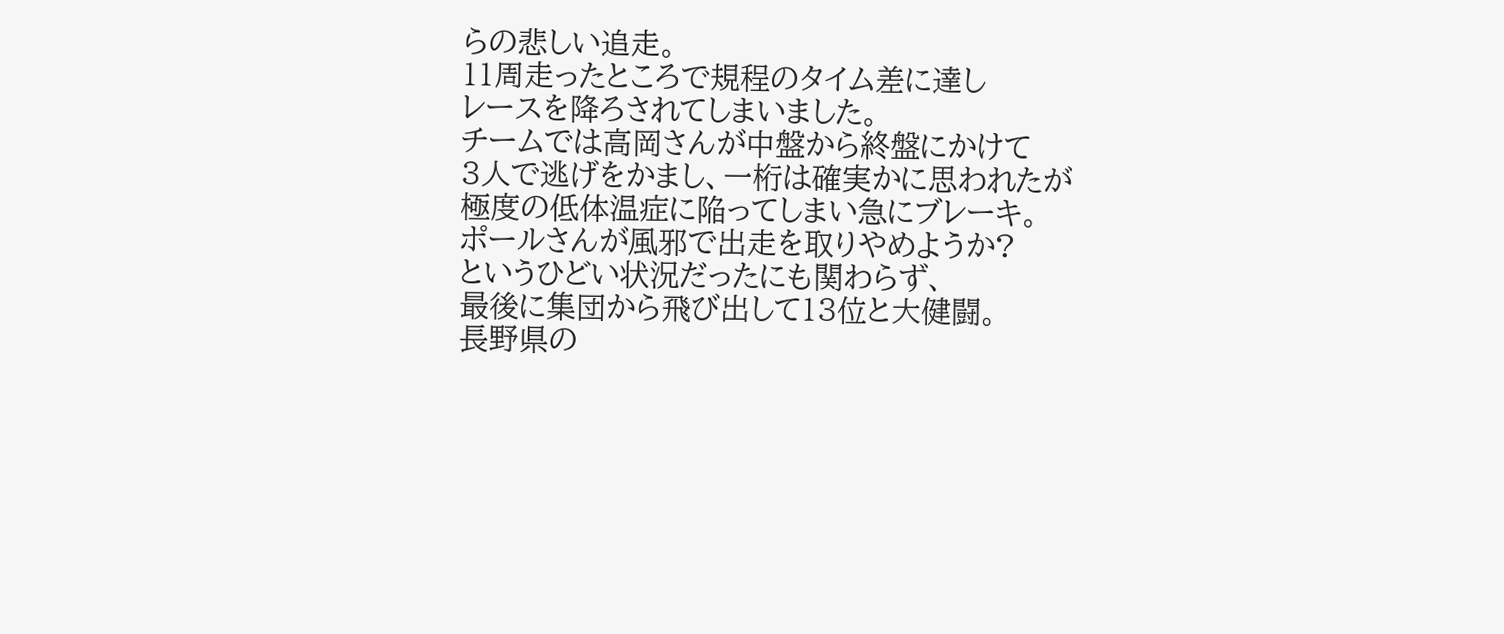らの悲しい追走。
11周走ったところで規程のタイム差に達し
レースを降ろされてしまいました。
チームでは高岡さんが中盤から終盤にかけて
3人で逃げをかまし、一桁は確実かに思われたが
極度の低体温症に陥ってしまい急にブレーキ。
ポールさんが風邪で出走を取りやめようか?
というひどい状況だったにも関わらず、
最後に集団から飛び出して13位と大健闘。
長野県の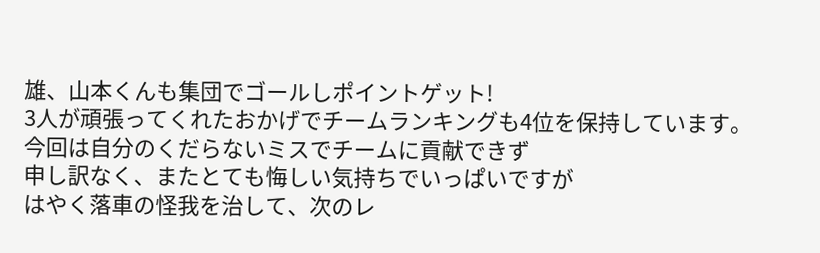雄、山本くんも集団でゴールしポイントゲット!
3人が頑張ってくれたおかげでチームランキングも4位を保持しています。
今回は自分のくだらないミスでチームに貢献できず
申し訳なく、またとても悔しい気持ちでいっぱいですが
はやく落車の怪我を治して、次のレ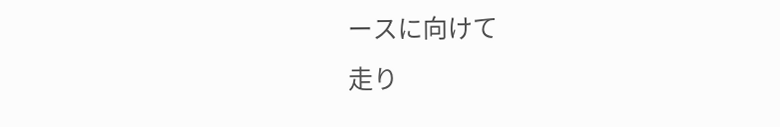ースに向けて
走り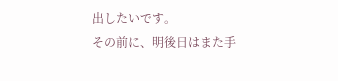出したいです。
その前に、明後日はまた手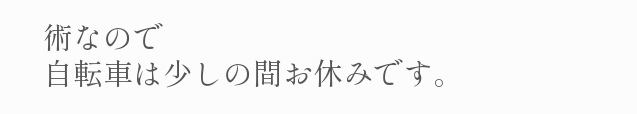術なので
自転車は少しの間お休みです。